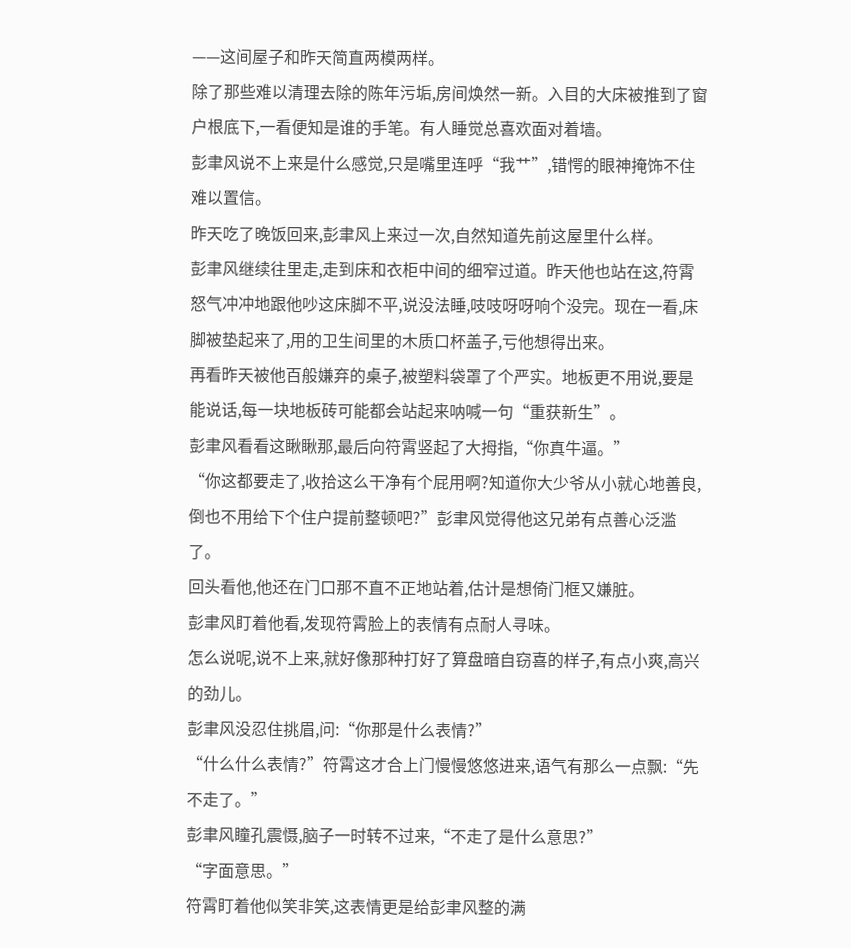——这间屋子和昨天简直两模两样。
除了那些难以清理去除的陈年污垢,房间焕然一新。入目的大床被推到了窗户根底下,一看便知是谁的手笔。有人睡觉总喜欢面对着墙。
彭聿风说不上来是什么感觉,只是嘴里连呼“我艹”,错愕的眼神掩饰不住难以置信。
昨天吃了晚饭回来,彭聿风上来过一次,自然知道先前这屋里什么样。
彭聿风继续往里走,走到床和衣柜中间的细窄过道。昨天他也站在这,符霄怒气冲冲地跟他吵这床脚不平,说没法睡,吱吱呀呀响个没完。现在一看,床脚被垫起来了,用的卫生间里的木质口杯盖子,亏他想得出来。
再看昨天被他百般嫌弃的桌子,被塑料袋罩了个严实。地板更不用说,要是能说话,每一块地板砖可能都会站起来呐喊一句“重获新生”。
彭聿风看看这瞅瞅那,最后向符霄竖起了大拇指,“你真牛逼。”
“你这都要走了,收拾这么干净有个屁用啊?知道你大少爷从小就心地善良,倒也不用给下个住户提前整顿吧?”彭聿风觉得他这兄弟有点善心泛滥了。
回头看他,他还在门口那不直不正地站着,估计是想倚门框又嫌脏。
彭聿风盯着他看,发现符霄脸上的表情有点耐人寻味。
怎么说呢,说不上来,就好像那种打好了算盘暗自窃喜的样子,有点小爽,高兴的劲儿。
彭聿风没忍住挑眉,问:“你那是什么表情?”
“什么什么表情?”符霄这才合上门慢慢悠悠进来,语气有那么一点飘:“先不走了。”
彭聿风瞳孔震慑,脑子一时转不过来,“不走了是什么意思?”
“字面意思。”
符霄盯着他似笑非笑,这表情更是给彭聿风整的满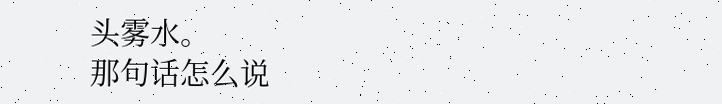头雾水。
那句话怎么说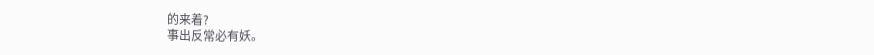的来着?
事出反常必有妖。